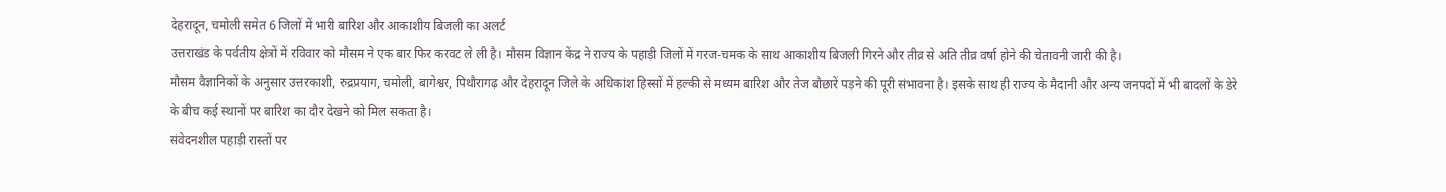देहरादून, चमोली समेत 6 जिलों में भारी बारिश और आकाशीय बिजली का अलर्ट
उत्तराखंड के पर्वतीय क्षेत्रों में रविवार को मौसम ने एक बार फिर करवट ले ली है। मौसम विज्ञान केंद्र ने राज्य के पहाड़ी जिलों में गरज-चमक के साथ आकाशीय बिजली गिरने और तीव्र से अति तीव्र वर्षा होने की चेतावनी जारी की है।
मौसम वैज्ञानिकों के अनुसार उत्तरकाशी, रुद्रप्रयाग, चमोली, बागेश्वर, पिथौरागढ़ और देहरादून जिले के अधिकांश हिस्सों में हल्की से मध्यम बारिश और तेज बौछारें पड़ने की पूरी संभावना है। इसके साथ ही राज्य के मैदानी और अन्य जनपदों में भी बादलों के डेरे के बीच कई स्थानों पर बारिश का दौर देखने को मिल सकता है।
संवेदनशील पहाड़ी रास्तों पर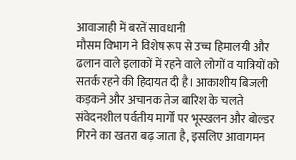आवाजाही में बरतें सावधानी
मौसम विभाग ने विशेष रूप से उच्च हिमालयी और ढलान वाले इलाकों में रहने वाले लोगों व यात्रियों को सतर्क रहने की हिदायत दी है। आकाशीय बिजली कड़कने और अचानक तेज बारिश के चलते संवेदनशील पर्वतीय मार्गों पर भूस्खलन और बोल्डर गिरने का खतरा बढ़ जाता है, इसलिए आवागमन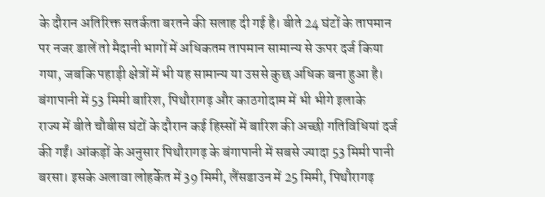के दौरान अतिरिक्त सतर्कता बरतने की सलाह दी गई है। बीते 24 घंटों के तापमान पर नजर डालें तो मैदानी भागों में अधिकतम तापमान सामान्य से ऊपर दर्ज किया गया, जबकि पहाड़ी क्षेत्रों में भी यह सामान्य या उससे कुछ अधिक बना हुआ है।
बंगापानी में 53 मिमी बारिश, पिथौरागढ़ और काठगोदाम में भी भीगे इलाके
राज्य में बीते चौबीस घंटों के दौरान कई हिस्सों में बारिश की अच्छी गतिविधियां दर्ज की गईं। आंकड़ों के अनुसार पिथौरागढ़ के बंगापानी में सबसे ज्यादा 53 मिमी पानी बरसा। इसके अलावा लोहर्केत में 39 मिमी, लैंसडाउन में 25 मिमी, पिथौरागढ़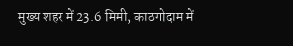मुख्य शहर में 23.6 मिमी, काठगोदाम में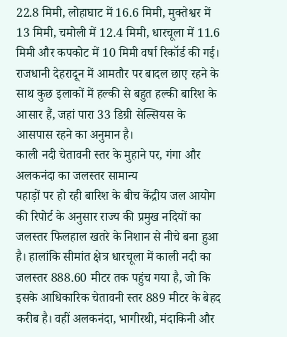22.8 मिमी, लोहाघाट में 16.6 मिमी, मुक्तेश्वर में 13 मिमी, चमोली में 12.4 मिमी, धारचूला में 11.6 मिमी और कपकोट में 10 मिमी वर्षा रिकॉर्ड की गई। राजधानी देहरादून में आमतौर पर बादल छाए रहने के साथ कुछ इलाकों में हल्की से बहुत हल्की बारिश के आसार हैं, जहां पारा 33 डिग्री सेल्सियस के आसपास रहने का अनुमान है।
काली नदी चेतावनी स्तर के मुहाने पर, गंगा और अलकनंदा का जलस्तर सामान्य
पहाड़ों पर हो रही बारिश के बीच केंद्रीय जल आयोग की रिपोर्ट के अनुसार राज्य की प्रमुख नदियों का जलस्तर फिलहाल खतरे के निशान से नीचे बना हुआ है। हालांकि सीमांत क्षेत्र धारचूला में काली नदी का जलस्तर 888.60 मीटर तक पहुंच गया है, जो कि इसके आधिकारिक चेतावनी स्तर 889 मीटर के बेहद करीब है। वहीं अलकनंदा, भागीरथी, मंदाकिनी और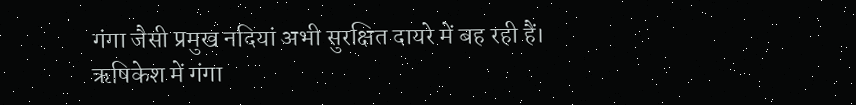गंगा जैसी प्रमुख नदियां अभी सुरक्षित दायरे में बह रही हैं। ऋषिकेश में गंगा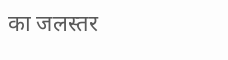का जलस्तर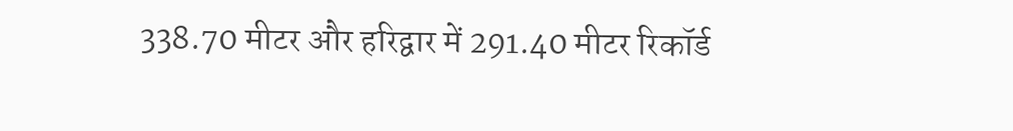338.70 मीटर और हरिद्वार में 291.40 मीटर रिकॉर्ड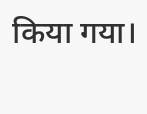किया गया।